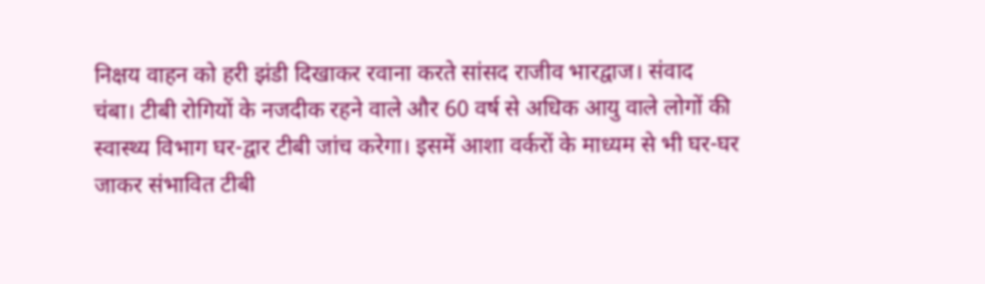निक्षय वाहन को हरी झंडी दिखाकर रवाना करते सांसद राजीव भारद्वाज। संवाद
चंबा। टीबी रोगियों के नजदीक रहने वाले और 60 वर्ष से अधिक आयु वाले लोगों की स्वास्थ्य विभाग घर-द्वार टीबी जांच करेगा। इसमें आशा वर्करों के माध्यम से भी घर-घर जाकर संभावित टीबी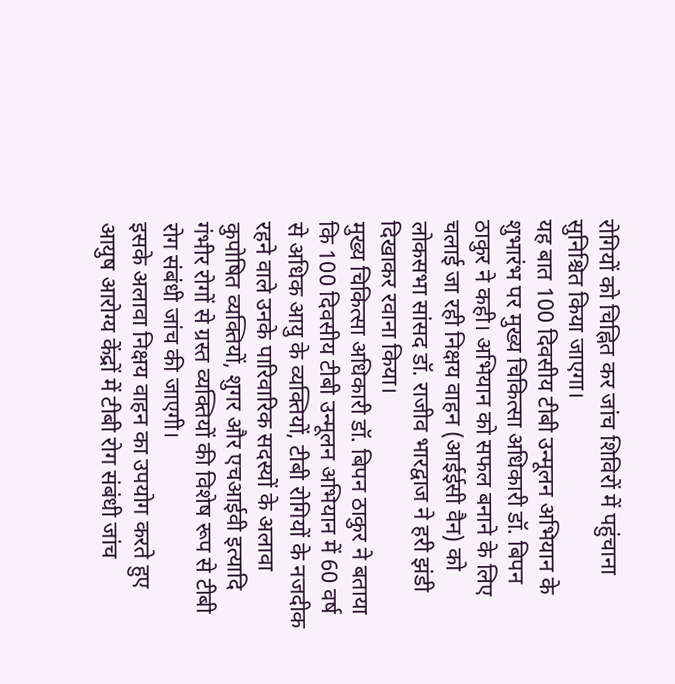रोगियों को चिह्नित कर जांच शिविरों में पहुंचाना सुनिश्चित किया जाएगा।
यह बात 100 दिवसीय टीबी उन्मूलन अभियान के शुभारंभ पर मुख्य चिकित्सा अधिकारी डॉ. बिपन ठाकुर ने कही। अभियान को सफल बनाने के लिए चलाई जा रही निक्षय वाहन (आईईसी वैन) को लोकसभा सांसद डॉ. राजीव भारद्वाज ने हरी झंडी दिखाकर रवाना किया।
मुख्य चिकित्सा अधिकारी डॉ. बिपन ठाकुर ने बताया कि 100 दिवसीय टीबी उन्मूलन अभियान में 60 वर्ष से अधिक आयु के व्यक्तियों, टीबी रोगियों के नजदीक रहने वाले उनके पारिवारिक सदस्यों के अलावा कुपोषित व्यक्तियों, शुगर और एचआईवी इत्यादि गंभीर रोगों से ग्रस्त व्यक्तियों की विशेष रूप से टीबी रोग संबंधी जांच की जाएगी।
इसके अलावा निक्षय वाहन का उपयोग करते हुए आयुष आरोग्य केंद्रों में टीबी रोग संबंधी जांच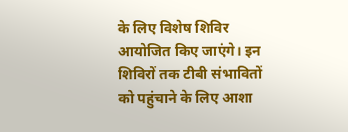के लिए विशेष शिविर आयोजित किए जाएंगे। इन शिविरों तक टीबी संभावितों को पहुंचाने के लिए आशा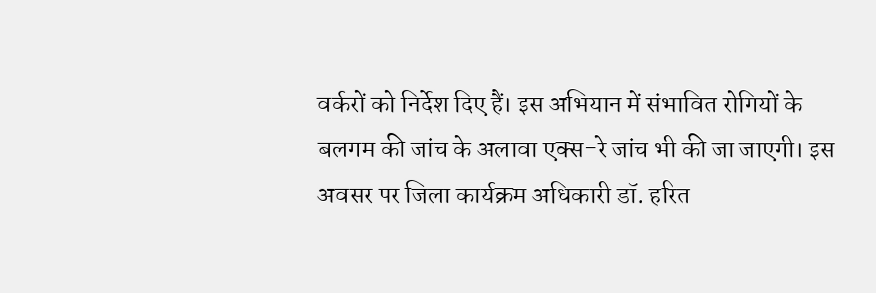वर्करों को निर्देश दिए हैं। इस अभियान में संभावित रोगियों के बलगम की जांच के अलावा एक्स-रे जांच भी की जा जाएगी। इस अवसर पर जिला कार्यक्रम अधिकारी डॉ. हरित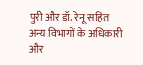पुरी और डॉ. रेनू सहित अन्य विभागों के अधिकारी और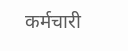कर्मचारी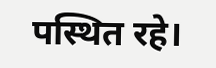पस्थित रहे।